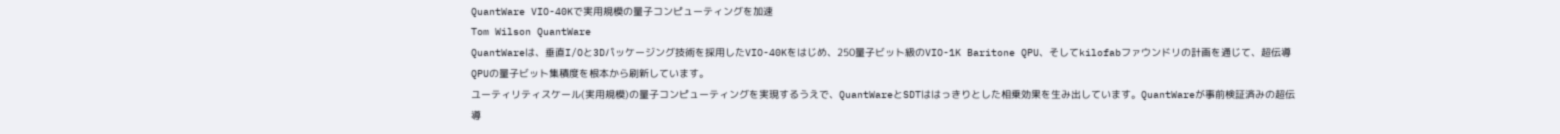QuantWare VIO-40Kで実用規模の量子コンピューティングを加速
Tom Wilson QuantWare
QuantWareは、垂直I/Oと3Dパッケージング技術を採用したVIO-40Kをはじめ、250量子ビット級のVIO-1K Baritone QPU、そしてkilofabファウンドリの計画を通じて、超伝導QPUの量子ビット集積度を根本から刷新しています。
ユーティリティスケール(実用規模)の量子コンピューティングを実現するうえで、QuantWareとSDTははっきりとした相乗効果を生み出しています。QuantWareが事前検証済みの超伝導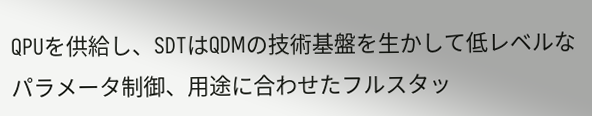QPUを供給し、SDTはQDMの技術基盤を生かして低レベルなパラメータ制御、用途に合わせたフルスタッ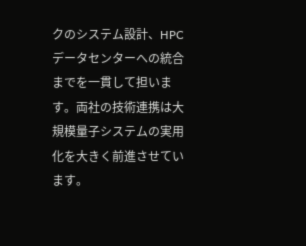クのシステム設計、HPCデータセンターへの統合までを一貫して担います。両社の技術連携は大規模量子システムの実用化を大きく前進させています。